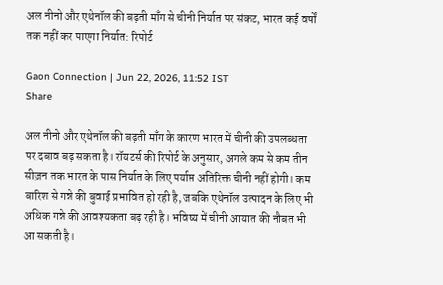अल नीनो और एथेनॉल की बढ़ती माँग से चीनी निर्यात पर संकट, भारत कई वर्षों तक नहीं कर पाएगा निर्यात: रिपोर्ट

Gaon Connection | Jun 22, 2026, 11:52 IST
Share

अल नीनो और एथेनॉल की बढ़ती माँग के कारण भारत में चीनी की उपलब्धता पर दबाव बढ़ सकता है। रॉयटर्स की रिपोर्ट के अनुसार, अगले कम से कम तीन सीज़न तक भारत के पास निर्यात के लिए पर्याप्त अतिरिक्त चीनी नहीं होगी। कम बारिश से गन्ने की बुवाई प्रभावित हो रही है, जबकि एथेनॉल उत्पादन के लिए भी अधिक गन्ने की आवश्यकता बढ़ रही है। भविष्य में चीनी आयात की नौबत भी आ सकती है।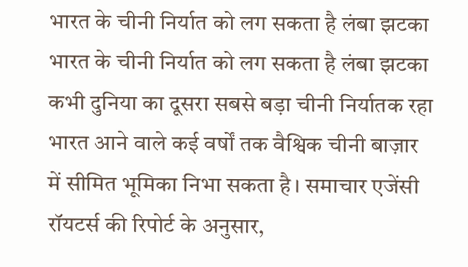भारत के चीनी निर्यात को लग सकता है लंबा झटका
भारत के चीनी निर्यात को लग सकता है लंबा झटका
कभी दुनिया का दूसरा सबसे बड़ा चीनी निर्यातक रहा भारत आने वाले कई वर्षों तक वैश्विक चीनी बाज़ार में सीमित भूमिका निभा सकता है। समाचार एजेंसी रॉयटर्स की रिपोर्ट के अनुसार,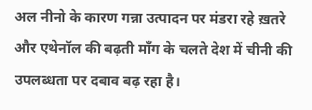अल नीनो के कारण गन्ना उत्पादन पर मंडरा रहे ख़तरे और एथेनॉल की बढ़ती माँग के चलते देश में चीनी की उपलब्धता पर दबाव बढ़ रहा है।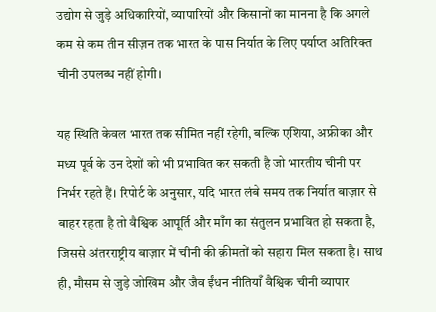उद्योग से जुड़े अधिकारियों, व्यापारियों और किसानों का मानना है कि अगले कम से कम तीन सीज़न तक भारत के पास निर्यात के लिए पर्याप्त अतिरिक्त चीनी उपलब्ध नहीं होगी।

यह स्थिति केवल भारत तक सीमित नहीं रहेगी, बल्कि एशिया, अफ्रीका और मध्य पूर्व के उन देशों को भी प्रभावित कर सकती है जो भारतीय चीनी पर निर्भर रहते हैं। रिपोर्ट के अनुसार, यदि भारत लंबे समय तक निर्यात बाज़ार से बाहर रहता है तो वैश्विक आपूर्ति और माँग का संतुलन प्रभावित हो सकता है, जिससे अंतरराष्ट्रीय बाज़ार में चीनी की क़ीमतों को सहारा मिल सकता है। साथ ही, मौसम से जुड़े जोखिम और जैव ईंधन नीतियाँ वैश्विक चीनी व्यापार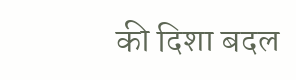की दिशा बदल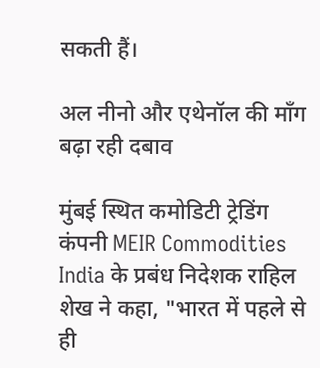सकती हैं।

अल नीनो और एथेनॉल की माँग बढ़ा रही दबाव

मुंबई स्थित कमोडिटी ट्रेडिंग कंपनी MEIR Commodities India के प्रबंध निदेशक राहिल शेख ने कहा, "भारत में पहले से ही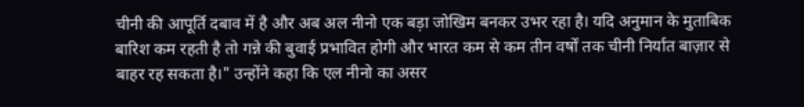चीनी की आपूर्ति दबाव में है और अब अल नीनो एक बड़ा जोखिम बनकर उभर रहा है। यदि अनुमान के मुताबिक बारिश कम रहती है तो गन्ने की बुवाई प्रभावित होगी और भारत कम से कम तीन वर्षों तक चीनी निर्यात बाज़ार से बाहर रह सकता है।" उन्होंने कहा कि एल नीनो का असर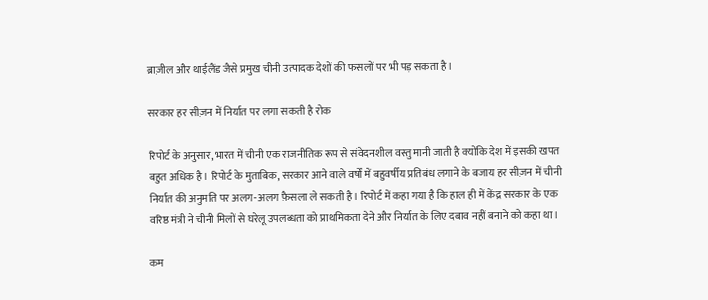ब्राज़ील और थाईलैंड जैसे प्रमुख चीनी उत्पादक देशों की फसलों पर भी पड़ सकता है।

सरकार हर सीज़न में निर्यात पर लगा सकती है रोक

रिपोर्ट के अनुसार, भारत में चीनी एक राजनीतिक रूप से संवेदनशील वस्तु मानी जाती है क्योंकि देश में इसकी खपत बहुत अधिक है। रिपोर्ट के मुताबिक, सरकार आने वाले वर्षों में बहुवर्षीय प्रतिबंध लगाने के बजाय हर सीज़न में चीनी निर्यात की अनुमति पर अलग-अलग फ़ैसला ले सकती है। रिपोर्ट में कहा गया है कि हाल ही में केंद्र सरकार के एक वरिष्ठ मंत्री ने चीनी मिलों से घरेलू उपलब्धता को प्राथमिकता देने और निर्यात के लिए दबाव नहीं बनाने को कहा था।

कम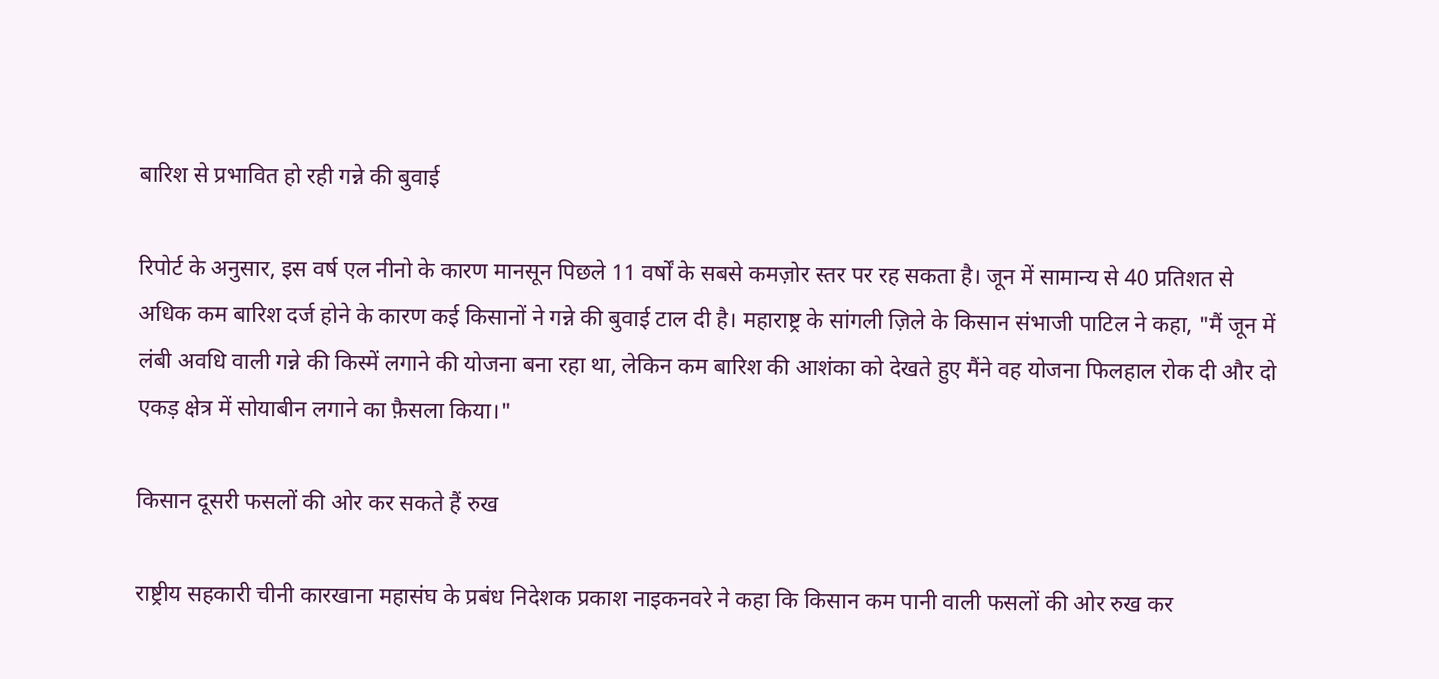बारिश से प्रभावित हो रही गन्ने की बुवाई

रिपोर्ट के अनुसार, इस वर्ष एल नीनो के कारण मानसून पिछले 11 वर्षों के सबसे कमज़ोर स्तर पर रह सकता है। जून में सामान्य से 40 प्रतिशत से अधिक कम बारिश दर्ज होने के कारण कई किसानों ने गन्ने की बुवाई टाल दी है। महाराष्ट्र के सांगली ज़िले के किसान संभाजी पाटिल ने कहा, "मैं जून में लंबी अवधि वाली गन्ने की किस्में लगाने की योजना बना रहा था, लेकिन कम बारिश की आशंका को देखते हुए मैंने वह योजना फिलहाल रोक दी और दो एकड़ क्षेत्र में सोयाबीन लगाने का फ़ैसला किया।"

किसान दूसरी फसलों की ओर कर सकते हैं रुख

राष्ट्रीय सहकारी चीनी कारखाना महासंघ के प्रबंध निदेशक प्रकाश नाइकनवरे ने कहा कि किसान कम पानी वाली फसलों की ओर रुख कर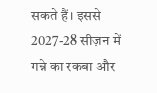सकते हैं। इससे 2027-28 सीज़न में गन्ने का रकबा और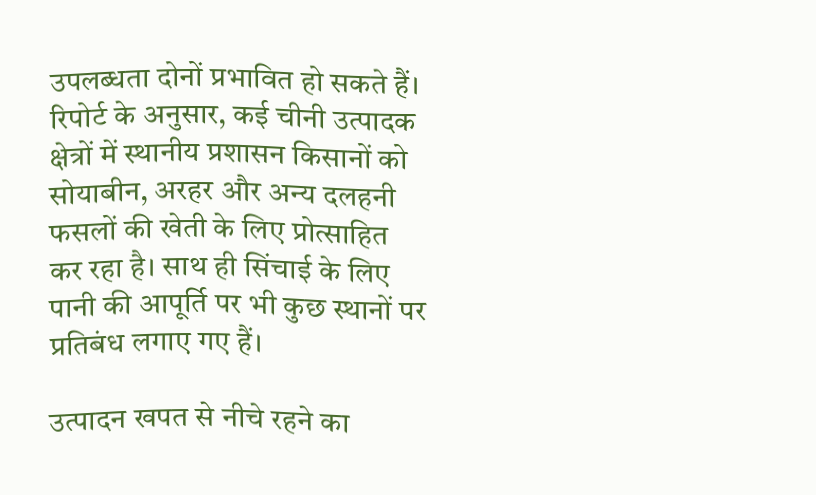उपलब्धता दोनों प्रभावित हो सकते हैं। रिपोर्ट के अनुसार, कई चीनी उत्पादक क्षेत्रों में स्थानीय प्रशासन किसानों को सोयाबीन, अरहर और अन्य दलहनी फसलों की खेती के लिए प्रोत्साहित कर रहा है। साथ ही सिंचाई के लिए पानी की आपूर्ति पर भी कुछ स्थानों पर प्रतिबंध लगाए गए हैं।

उत्पादन खपत से नीचे रहने का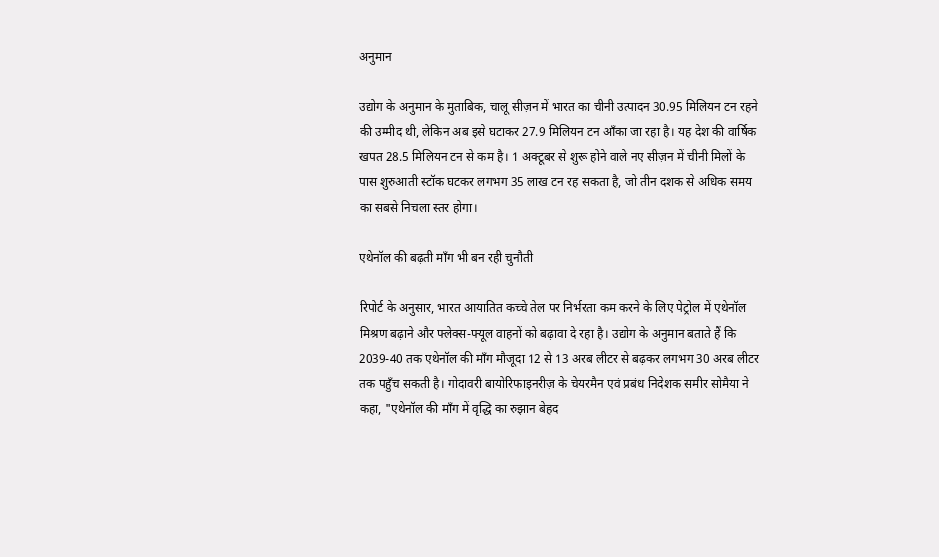अनुमान

उद्योग के अनुमान के मुताबिक, चालू सीज़न में भारत का चीनी उत्पादन 30.95 मिलियन टन रहने की उम्मीद थी, लेकिन अब इसे घटाकर 27.9 मिलियन टन आँका जा रहा है। यह देश की वार्षिक खपत 28.5 मिलियन टन से कम है। 1 अक्टूबर से शुरू होने वाले नए सीज़न में चीनी मिलों के पास शुरुआती स्टॉक घटकर लगभग 35 लाख टन रह सकता है, जो तीन दशक से अधिक समय का सबसे निचला स्तर होगा।

एथेनॉल की बढ़ती माँग भी बन रही चुनौती

रिपोर्ट के अनुसार, भारत आयातित कच्चे तेल पर निर्भरता कम करने के लिए पेट्रोल में एथेनॉल मिश्रण बढ़ाने और फ्लेक्स-फ्यूल वाहनों को बढ़ावा दे रहा है। उद्योग के अनुमान बताते हैं कि 2039-40 तक एथेनॉल की माँग मौजूदा 12 से 13 अरब लीटर से बढ़कर लगभग 30 अरब लीटर तक पहुँच सकती है। गोदावरी बायोरिफाइनरीज़ के चेयरमैन एवं प्रबंध निदेशक समीर सोमैया ने कहा, "एथेनॉल की माँग में वृद्धि का रुझान बेहद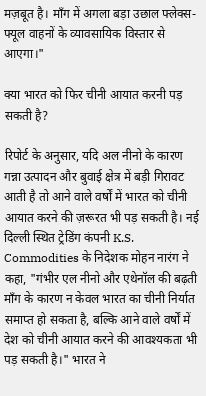मज़बूत है। माँग में अगला बड़ा उछाल फ्लेक्स-फ्यूल वाहनों के व्यावसायिक विस्तार से आएगा।"

क्या भारत को फिर चीनी आयात करनी पड़ सकती है?

रिपोर्ट के अनुसार, यदि अल नीनो के कारण गन्ना उत्पादन और बुवाई क्षेत्र में बड़ी गिरावट आती है तो आने वाले वर्षों में भारत को चीनी आयात करने की ज़रूरत भी पड़ सकती है। नई दिल्ली स्थित ट्रेडिंग कंपनी K.S. Commodities के निदेशक मोहन नारंग ने कहा, "गंभीर एल नीनो और एथेनॉल की बढ़ती माँग के कारण न केवल भारत का चीनी निर्यात समाप्त हो सकता है, बल्कि आने वाले वर्षों में देश को चीनी आयात करने की आवश्यकता भी पड़ सकती है।" भारत ने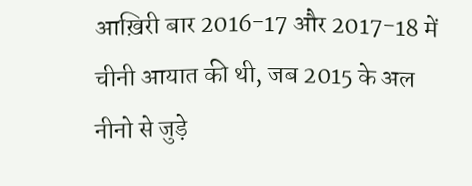आख़िरी बार 2016-17 और 2017-18 में चीनी आयात की थी, जब 2015 के अल नीनो से जुड़े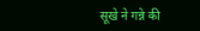सूखे ने गन्ने की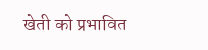खेती को प्रभावित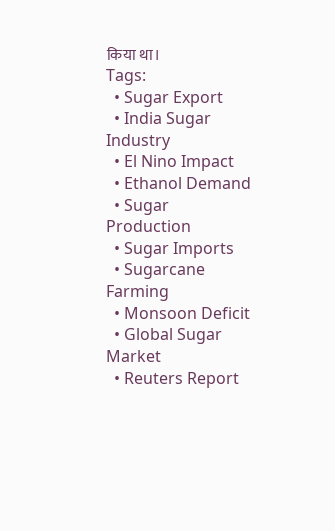किया था।
Tags:
  • Sugar Export
  • India Sugar Industry
  • El Nino Impact
  • Ethanol Demand
  • Sugar Production
  • Sugar Imports
  • Sugarcane Farming
  • Monsoon Deficit
  • Global Sugar Market
  • Reuters Report